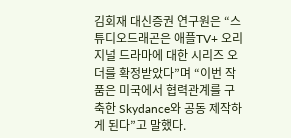김회재 대신증권 연구원은 “스튜디오드래곤은 애플TV+ 오리지널 드라마에 대한 시리즈 오더를 확정받았다”며 “이번 작품은 미국에서 협력관계를 구축한 Skydance와 공동 제작하게 된다”고 말했다.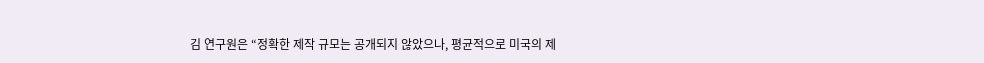김 연구원은 “정확한 제작 규모는 공개되지 않았으나, 평균적으로 미국의 제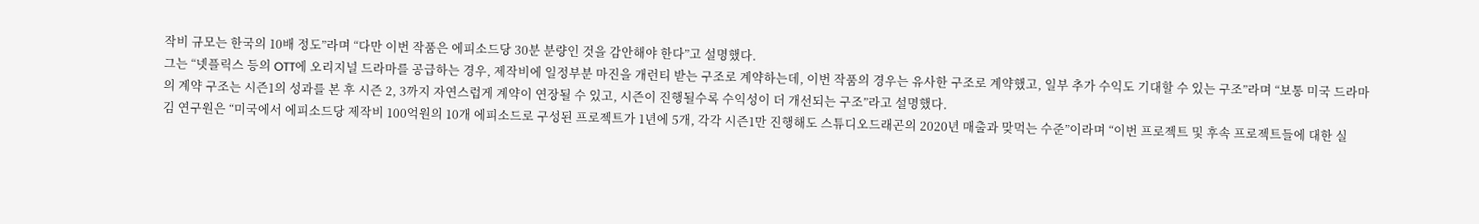작비 규모는 한국의 10배 정도”라며 “다만 이번 작품은 에피소드당 30분 분량인 것을 감안해야 한다”고 설명했다.
그는 “넷플릭스 등의 OTT에 오리지널 드라마를 공급하는 경우, 제작비에 일정부분 마진을 개런티 받는 구조로 계약하는데, 이번 작품의 경우는 유사한 구조로 계약했고, 일부 추가 수익도 기대할 수 있는 구조”라며 “보통 미국 드라마의 계약 구조는 시즌1의 성과를 본 후 시즌 2, 3까지 자연스럽게 계약이 연장될 수 있고, 시즌이 진행될수록 수익성이 더 개선되는 구조”라고 설명했다.
김 연구원은 “미국에서 에피소드당 제작비 100억원의 10개 에피소드로 구성된 프로젝트가 1년에 5개, 각각 시즌1만 진행해도 스튜디오드래곤의 2020년 매출과 맞먹는 수준”이라며 “이번 프로젝트 및 후속 프로젝트들에 대한 실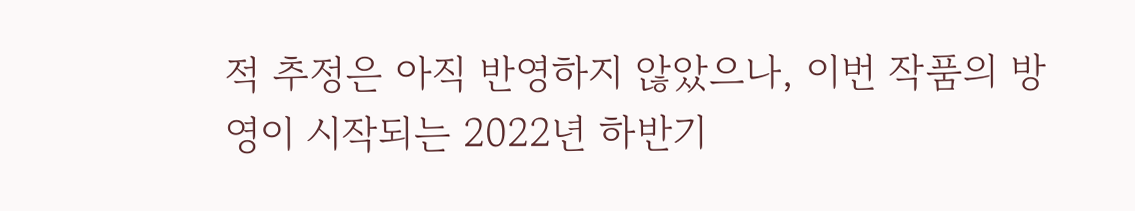적 추정은 아직 반영하지 않았으나, 이번 작품의 방영이 시작되는 2022년 하반기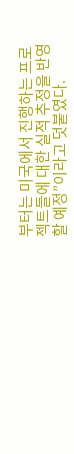부터는 미국에서 진행하는 프로젝트들에 대한 실적 추정을 반영할 예정”이라고 덧붙였다.